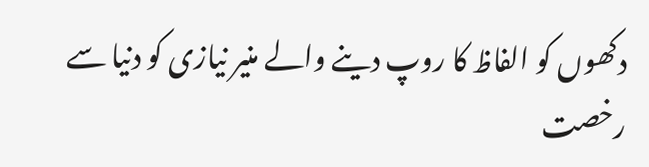دکھوں کو الفاظ کا روپ دینے والے منیر نیازی کو دنیا سے رخصت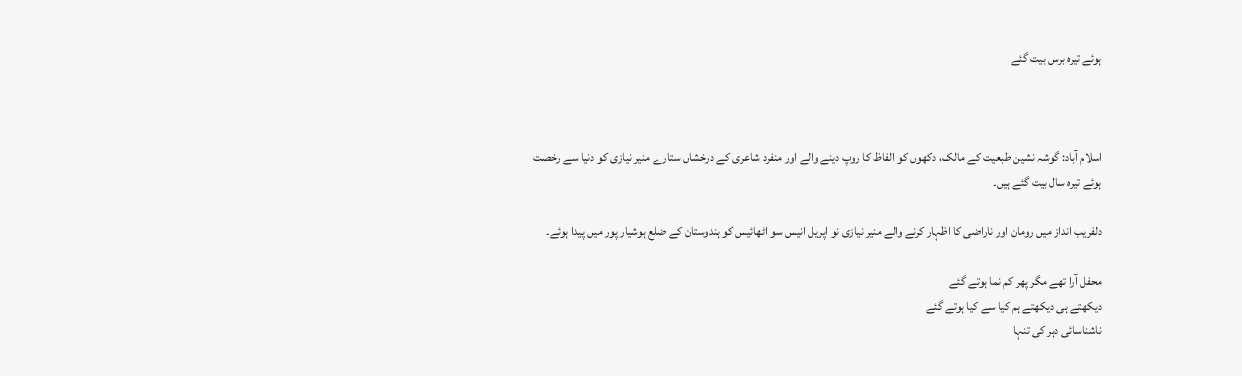ہوئے تیرہ برس بیت گئے



اسلام آباد: گوشہ نشین طبعیت کے مالک، دکھوں کو الفاظ کا روپ دینے والے اور منفرد شاعری کے درخشاں ستارے منیر نیازی کو دنیا سے رخصت ہوئے تیرہ سال بیت گئے ہیں۔

دلفریب انداز میں رومان اور ناراضی کا اظہار کرنے والے منیر نیازی نو اپریل انیس سو اٹھائیس کو ہندوستان کے ضلع ہوشیار پور میں پیدا ہوئے۔

محفل آرا تهے مگر پهر کم نما ہوتے گئے
دیکهتے ہی دیکهتے ہم کیا سے کیا ہوتے گئے
ناشناسائی دہر کی تنہا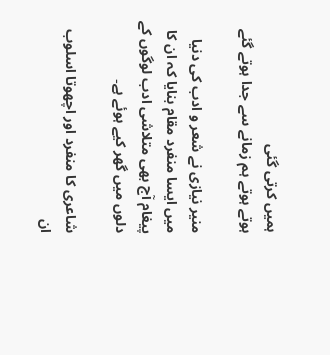ہمیں کرتی گئی
ہوتے ہوتے ہم زمانے سے جدا ہوتے گئے

منیر نیازی نے شعر و ادب کی دنیا میں ایسا منفرد مقام بنایا کہ ان کا پیغام آج بھی متلاشی ادب لوگوں کے دلوں میں گھر کیے ہوئے ہے۔

شاعری کا منفرد اور اچھوتا اسلوب ان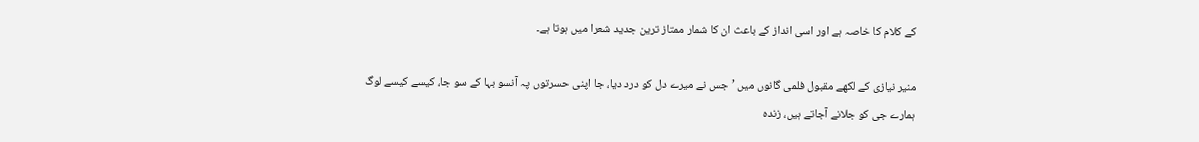کے کلام کا خاصہ ہے اور اسی انداز کے باعث ان کا شمار ممتاز ترین جدید شعرا میں ہوتا ہے۔

منیر نیازی کے لکھے مقبول فلمی گانوں میں ’جس نے میرے دل کو درد دیا، جا اپنی حسرتوں پہ آنسو بہا کے سو جا، کیسے کیسے لوگ ہمارے جی کو جلانے آجاتے ہیں، زندہ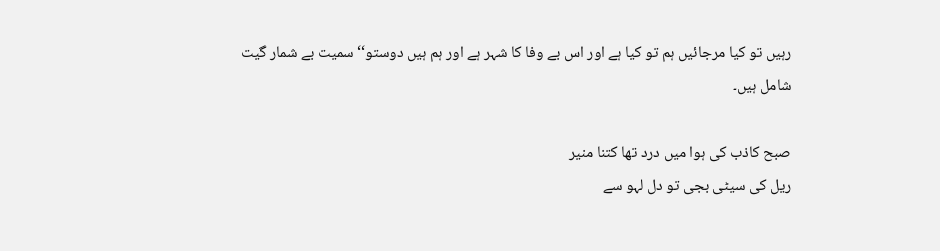رہیں تو کیا مرجائیں ہم تو کیا ہے اور اس بے وفا کا شہر ہے اور ہم ہیں دوستو‘‘ سمیت بے شمار گیت شامل ہیں۔

صبح کاذب کی ہوا میں درد تھا کتنا منیر
ریل کی سیٹی بجی تو دل لہو سے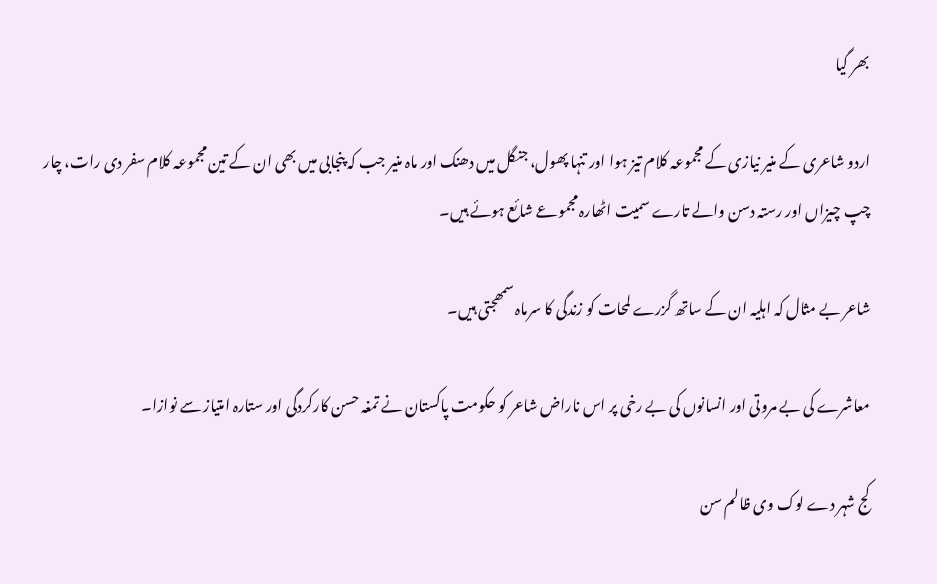بھر گیا

اردو شاعری کے منیر نیازی کے مجموعہ کلام تیز ہوا اور تنہا پھول، جنگل میں دھنک اور ماہ منیر جب کہ پنجابی میں بھی ان کے تین مجموعہ کلام سفر دی رات، چار چپ چیزاں اور رستہ دسن والے تارے سمیت اٹھارہ مجموعے شائع ہوئے ہیں۔

شاعر بے مثال کہ اہلیہ ان کے ساتھ گزرے لمحات کو زندگی کا سرماہ سمھجتی ہیں۔

معاشرے کی بے مروتی اور انسانوں کی بے رخی پر اس ناراض شاعر کو حکومت پاکستان نے تمغہ حسن کارکردگی اور ستارہ امتیاز سے نوازا۔

کج شہر دے لوک وی ظالم سن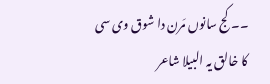۔۔ کج سانوں مَرن دا شوق وی سی کا خالق یہ البیلا شاعر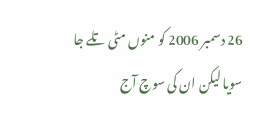26 دسمبر 2006 کو منوں مٹی تلے جا سویا لیکن ان کی سوچ آج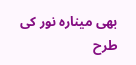بھی مینارہ نور کی طرح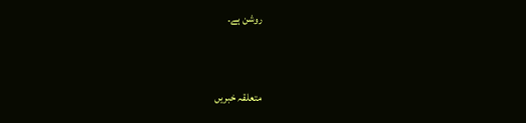روشن ہے۔


متعلقہ خبریں